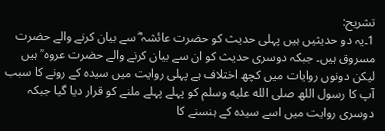تشریح:
1۔یہ دو حدیثیں ہیں پہلی حدیث کو حضرت عائشہ ؓ سے بیان کرنے والے حضرت مسروق ہیں۔ جبکہ دوسری حدیث کو ان سے بیان کرنے والے حضرت عروہ ؒ ہیں لیکن دونوں روایات میں کچھ اختلاف ہے پہلی روایت میں سیدہ کے رونے کا سبب آپ کا رسول اللھ صلى الله عليه وسلم کو پہلے پہلے ملنے کو قرار دیا گیا جبکہ دوسری روایت میں اسے سیدہ کے ہنسنے کا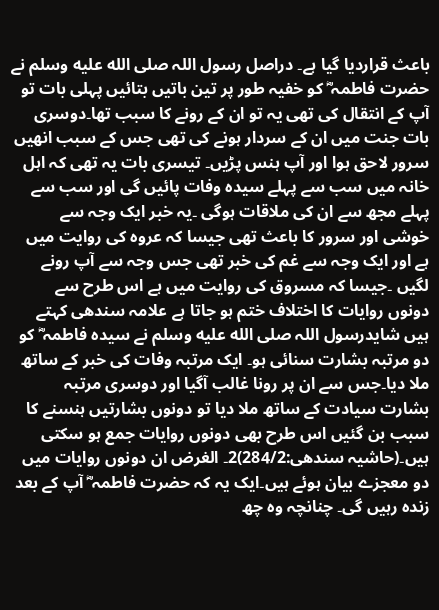باعث قراردیا گیا ہے۔ دراصل رسول اللہ صلى الله عليه وسلم نے حضرت فاطمہ ؓ کو خفیہ طور پر تین باتیں بتائیں پہلی بات تو آپ کے انتقال کی تھی یہ تو ان کے رونے کا سبب تھا۔دوسری بات جنت میں ان کے سردار ہونے کی تھی جس کے سبب انھیں سرور لاحق ہوا اور آپ ہنس پڑیں۔ تیسری بات یہ تھی کہ اہل خانہ میں سب سے پہلے سیدہ وفات پائیں گی اور سب سے پہلے مجھ سے ان کی ملاقات ہوگی ۔یہ خبر ایک وجہ سے خوشی اور سرور کا باعث تھی جیسا کہ عروہ کی روایت میں ہے اور ایک وجہ سے غم کی خبر تھی جس وجہ سے آپ رونے لگیں ۔جیسا کہ مسروق کی روایت میں ہے اس طرح سے دونوں روایات کا اختلاف ختم ہو جاتا ہے علامہ سندھی کہتے ہیں شایدرسول اللہ صلى الله عليه وسلم نے سیدہ فاطمہ ؓ کو دو مرتبہ بشارت سنائی ہو۔ ایک مرتبہ وفات کی خبر کے ساتھ ملا دیا۔جس سے ان پر رونا غالب آگیا اور دوسری مرتبہ بشارت سیادت کے ساتھ ملا دیا تو دونوں بشارتیں ہنسنے کا سبب بن گئیں اس طرح بھی دونوں روایات جمع ہو سکتی ہیں۔(حاشیہ سندھی:284/2)2۔ الغرض ان دونوں روایات میں دو معجزے بیان ہوئے ہیں۔ایک یہ کہ حضرت فاطمہ ؓ آپ کے بعد زندہ رہیں گی۔ چنانچہ وہ چھ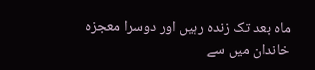ماہ بعد تک زندہ رہیں اور دوسرا معجزہ خاندان میں سے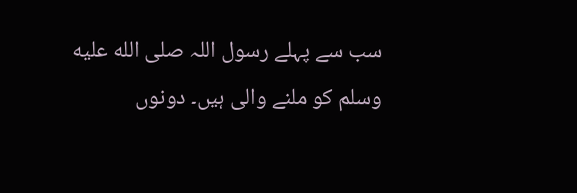سب سے پہلے رسول اللہ صلى الله عليه وسلم کو ملنے والی ہیں۔ دونوں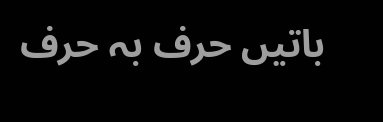باتیں حرف بہ حرف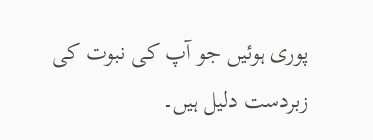پوری ہوئیں جو آپ کی نبوت کی زبردست دلیل ہیں۔